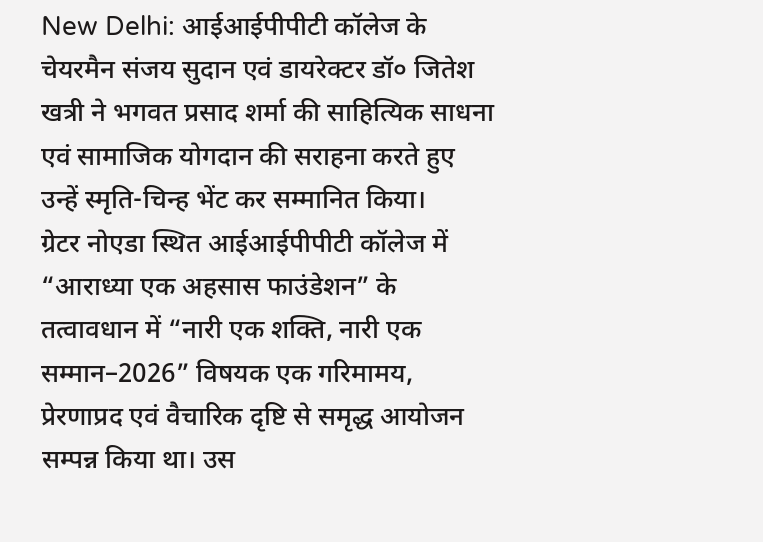New Delhi: आईआईपीपीटी कॉलेज के चेयरमैन संजय सुदान एवं डायरेक्टर डॉ० जितेश खत्री ने भगवत प्रसाद शर्मा की साहित्यिक साधना एवं सामाजिक योगदान की सराहना करते हुए उन्हें स्मृति-चिन्ह भेंट कर सम्मानित किया।
ग्रेटर नोएडा स्थित आईआईपीपीटी कॉलेज में “आराध्या एक अहसास फाउंडेशन” के तत्वावधान में “नारी एक शक्ति, नारी एक सम्मान–2026” विषयक एक गरिमामय, प्रेरणाप्रद एवं वैचारिक दृष्टि से समृद्ध आयोजन सम्पन्न किया था। उस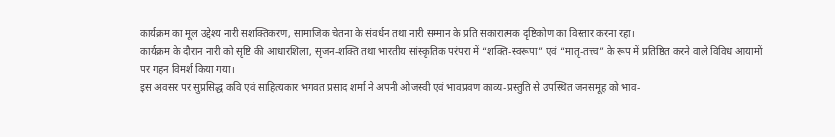कार्यक्रम का मूल उद्देश्य नारी सशक्तिकरण, सामाजिक चेतना के संवर्धन तथा नारी सम्मान के प्रति सकारात्मक दृष्टिकोण का विस्तार करना रहा।
कार्यक्रम के दौरान नारी को सृष्टि की आधारशिला, सृजन-शक्ति तथा भारतीय सांस्कृतिक परंपरा में “शक्ति-स्वरूपा” एवं “मातृ-तत्त्व” के रूप में प्रतिष्ठित करने वाले विविध आयामों पर गहन विमर्श किया गया।
इस अवसर पर सुप्रसिद्ध कवि एवं साहित्यकार भगवत प्रसाद शर्मा ने अपनी ओजस्वी एवं भावप्रवण काव्य-प्रस्तुति से उपस्थित जनसमूह को भाव-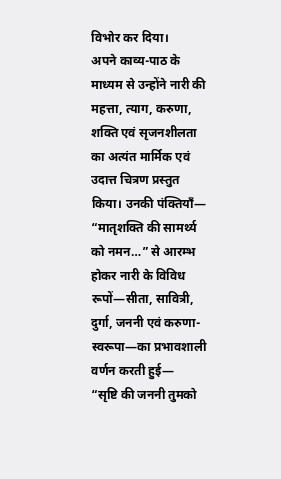विभोर कर दिया।
अपने काव्य-पाठ के माध्यम से उन्होंने नारी की महत्ता, त्याग, करुणा, शक्ति एवं सृजनशीलता का अत्यंत मार्मिक एवं उदात्त चित्रण प्रस्तुत किया। उनकी पंक्तियाँ—
“मातृशक्ति की सामर्थ्य को नमन…” से आरम्भ होकर नारी के विविध रूपों—सीता, सावित्री, दुर्गा, जननी एवं करुणा-स्वरूपा—का प्रभावशाली वर्णन करती हुई—
“सृष्टि की जननी तुमको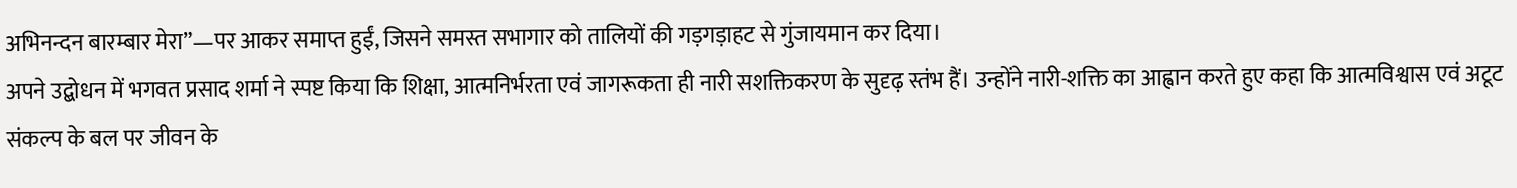अभिनन्दन बारम्बार मेरा”—पर आकर समाप्त हुईं, जिसने समस्त सभागार को तालियों की गड़गड़ाहट से गुंजायमान कर दिया।
अपने उद्बोधन में भगवत प्रसाद शर्मा ने स्पष्ट किया कि शिक्षा, आत्मनिर्भरता एवं जागरूकता ही नारी सशक्तिकरण के सुदृढ़ स्तंभ हैं। उन्होंने नारी-शक्ति का आह्वान करते हुए कहा कि आत्मविश्वास एवं अटूट संकल्प के बल पर जीवन के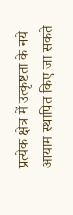प्रत्येक क्षेत्र में उत्कृष्टता के नये आयाम स्थापित किए जा सकते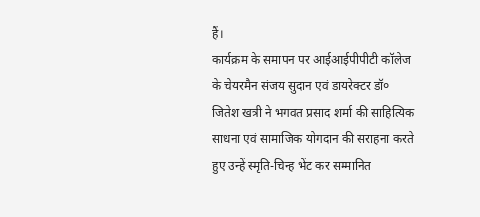हैं।
कार्यक्रम के समापन पर आईआईपीपीटी कॉलेज के चेयरमैन संजय सुदान एवं डायरेक्टर डॉ० जितेश खत्री ने भगवत प्रसाद शर्मा की साहित्यिक साधना एवं सामाजिक योगदान की सराहना करते हुए उन्हें स्मृति-चिन्ह भेंट कर सम्मानित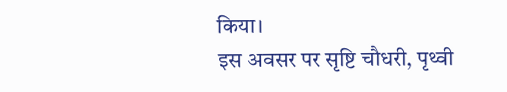किया।
इस अवसर पर सृष्टि चौधरी, पृथ्वी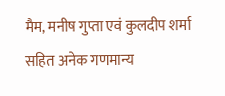मैम, मनीष गुप्ता एवं कुलदीप शर्मा सहित अनेक गणमान्य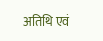अतिथि एवं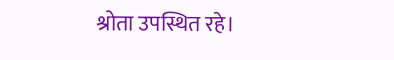श्रोता उपस्थित रहे।